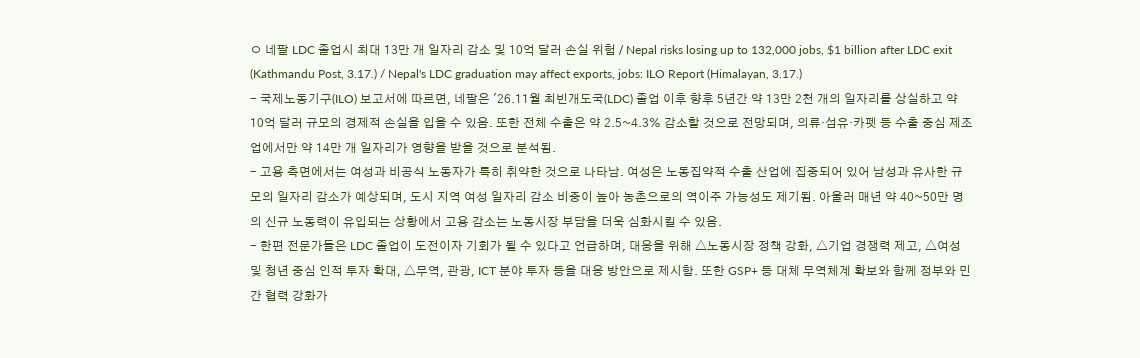ㅇ 네팔 LDC 졸업시 최대 13만 개 일자리 감소 및 10억 달러 손실 위험 / Nepal risks losing up to 132,000 jobs, $1 billion after LDC exit (Kathmandu Post, 3.17.) / Nepal's LDC graduation may affect exports, jobs: ILO Report (Himalayan, 3.17.)
- 국제노동기구(ILO) 보고서에 따르면, 네팔은 '26.11월 최빈개도국(LDC) 졸업 이후 향후 5년간 약 13만 2천 개의 일자리를 상실하고 약 10억 달러 규모의 경제적 손실을 입을 수 있음. 또한 전체 수출은 약 2.5~4.3% 감소할 것으로 전망되며, 의류·섬유·카펫 등 수출 중심 제조업에서만 약 14만 개 일자리가 영향을 받을 것으로 분석됨.
- 고용 측면에서는 여성과 비공식 노동자가 특히 취약한 것으로 나타남. 여성은 노동집약적 수출 산업에 집중되어 있어 남성과 유사한 규모의 일자리 감소가 예상되며, 도시 지역 여성 일자리 감소 비중이 높아 농촌으로의 역이주 가능성도 제기됨. 아울러 매년 약 40~50만 명의 신규 노동력이 유입되는 상황에서 고용 감소는 노동시장 부담을 더욱 심화시킬 수 있음.
- 한편 전문가들은 LDC 졸업이 도전이자 기회가 될 수 있다고 언급하며, 대응을 위해 △노동시장 정책 강화, △기업 경쟁력 제고, △여성 및 청년 중심 인적 투자 확대, △무역, 관광, ICT 분야 투자 등을 대응 방안으로 제시함. 또한 GSP+ 등 대체 무역체계 확보와 함께 정부와 민간 협력 강화가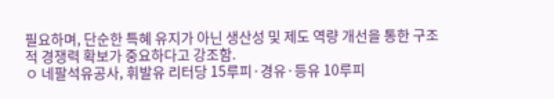필요하며, 단순한 특혜 유지가 아닌 생산성 및 제도 역량 개선을 통한 구조적 경쟁력 확보가 중요하다고 강조함.
ㅇ 네팔석유공사, 휘발유 리터당 15루피·경유·등유 10루피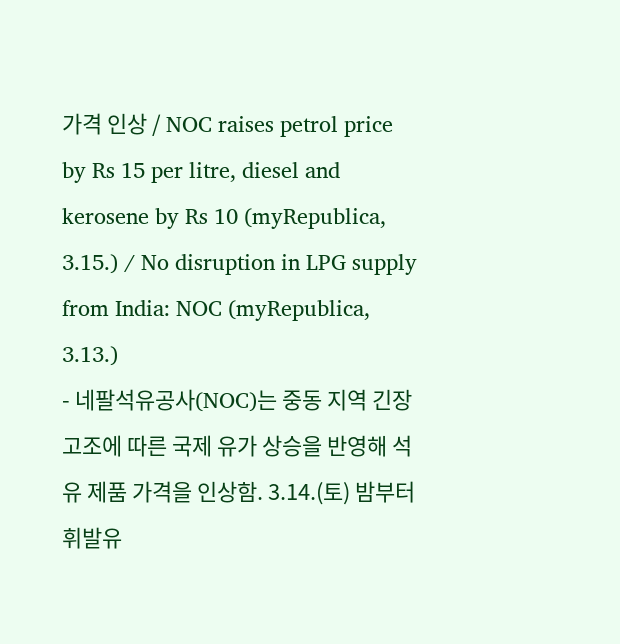가격 인상 / NOC raises petrol price by Rs 15 per litre, diesel and kerosene by Rs 10 (myRepublica, 3.15.) / No disruption in LPG supply from India: NOC (myRepublica, 3.13.)
- 네팔석유공사(NOC)는 중동 지역 긴장 고조에 따른 국제 유가 상승을 반영해 석유 제품 가격을 인상함. 3.14.(토) 밤부터 휘발유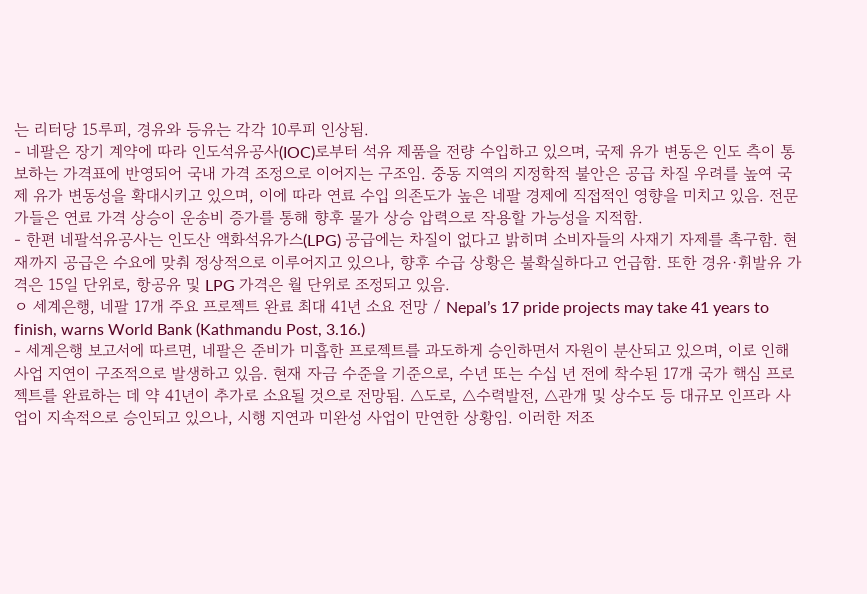는 리터당 15루피, 경유와 등유는 각각 10루피 인상됨.
- 네팔은 장기 계약에 따라 인도석유공사(IOC)로부터 석유 제품을 전량 수입하고 있으며, 국제 유가 변동은 인도 측이 통보하는 가격표에 반영되어 국내 가격 조정으로 이어지는 구조임. 중동 지역의 지정학적 불안은 공급 차질 우려를 높여 국제 유가 변동성을 확대시키고 있으며, 이에 따라 연료 수입 의존도가 높은 네팔 경제에 직접적인 영향을 미치고 있음. 전문가들은 연료 가격 상승이 운송비 증가를 통해 향후 물가 상승 압력으로 작용할 가능성을 지적함.
- 한편 네팔석유공사는 인도산 액화석유가스(LPG) 공급에는 차질이 없다고 밝히며 소비자들의 사재기 자제를 촉구함. 현재까지 공급은 수요에 맞춰 정상적으로 이루어지고 있으나, 향후 수급 상황은 불확실하다고 언급함. 또한 경유·휘발유 가격은 15일 단위로, 항공유 및 LPG 가격은 월 단위로 조정되고 있음.
ㅇ 세계은행, 네팔 17개 주요 프로젝트 완료 최대 41년 소요 전망 / Nepal’s 17 pride projects may take 41 years to finish, warns World Bank (Kathmandu Post, 3.16.)
- 세계은행 보고서에 따르면, 네팔은 준비가 미흡한 프로젝트를 과도하게 승인하면서 자원이 분산되고 있으며, 이로 인해 사업 지연이 구조적으로 발생하고 있음. 현재 자금 수준을 기준으로, 수년 또는 수십 년 전에 착수된 17개 국가 핵심 프로젝트를 완료하는 데 약 41년이 추가로 소요될 것으로 전망됨. △도로, △수력발전, △관개 및 상수도 등 대규모 인프라 사업이 지속적으로 승인되고 있으나, 시행 지연과 미완성 사업이 만연한 상황임. 이러한 저조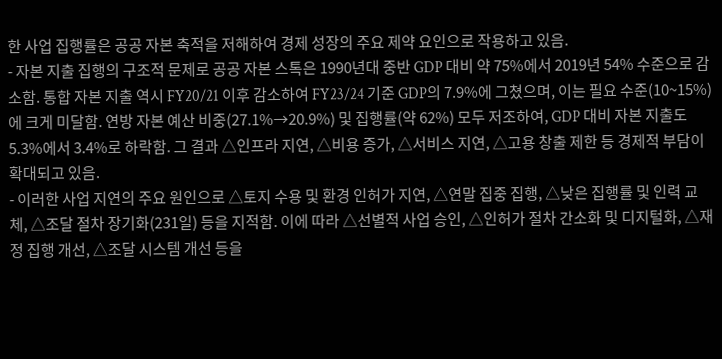한 사업 집행률은 공공 자본 축적을 저해하여 경제 성장의 주요 제약 요인으로 작용하고 있음.
- 자본 지출 집행의 구조적 문제로 공공 자본 스톡은 1990년대 중반 GDP 대비 약 75%에서 2019년 54% 수준으로 감소함. 통합 자본 지출 역시 FY20/21 이후 감소하여 FY23/24 기준 GDP의 7.9%에 그쳤으며, 이는 필요 수준(10~15%)에 크게 미달함. 연방 자본 예산 비중(27.1%→20.9%) 및 집행률(약 62%) 모두 저조하여, GDP 대비 자본 지출도 5.3%에서 3.4%로 하락함. 그 결과 △인프라 지연, △비용 증가, △서비스 지연, △고용 창출 제한 등 경제적 부담이 확대되고 있음.
- 이러한 사업 지연의 주요 원인으로 △토지 수용 및 환경 인허가 지연, △연말 집중 집행, △낮은 집행률 및 인력 교체, △조달 절차 장기화(231일) 등을 지적함. 이에 따라 △선별적 사업 승인, △인허가 절차 간소화 및 디지털화, △재정 집행 개선, △조달 시스템 개선 등을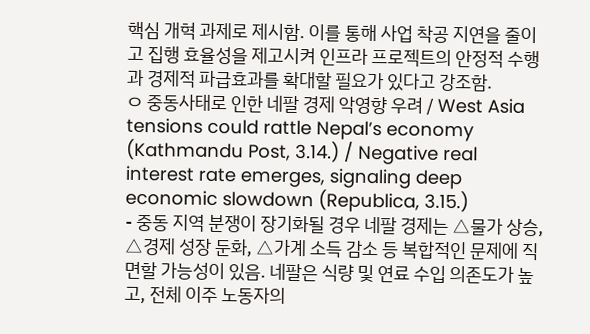핵심 개혁 과제로 제시함. 이를 통해 사업 착공 지연을 줄이고 집행 효율성을 제고시켜 인프라 프로젝트의 안정적 수행과 경제적 파급효과를 확대할 필요가 있다고 강조함.
ㅇ 중동사태로 인한 네팔 경제 악영향 우려 / West Asia tensions could rattle Nepal’s economy (Kathmandu Post, 3.14.) / Negative real interest rate emerges, signaling deep economic slowdown (Republica, 3.15.)
- 중동 지역 분쟁이 장기화될 경우 네팔 경제는 △물가 상승, △경제 성장 둔화, △가계 소득 감소 등 복합적인 문제에 직면할 가능성이 있음. 네팔은 식량 및 연료 수입 의존도가 높고, 전체 이주 노동자의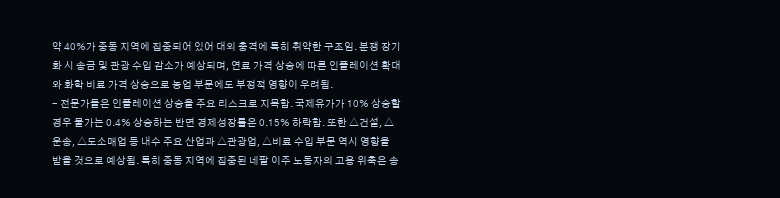약 40%가 중동 지역에 집중되어 있어 대외 충격에 특히 취약한 구조임. 분쟁 장기화 시 송금 및 관광 수입 감소가 예상되며, 연료 가격 상승에 따른 인플레이션 확대와 화학 비료 가격 상승으로 농업 부문에도 부정적 영향이 우려됨.
- 전문가들은 인플레이션 상승을 주요 리스크로 지목함. 국제유가가 10% 상승할 경우 물가는 0.4% 상승하는 반면 경제성장률은 0.15% 하락함. 또한 △건설, △운송, △도소매업 등 내수 주요 산업과 △관광업, △비료 수입 부문 역시 영향을 받을 것으로 예상됨. 특히 중동 지역에 집중된 네팔 이주 노동자의 고용 위축은 송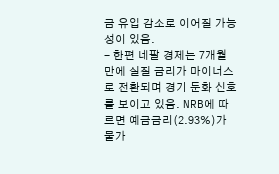금 유입 감소로 이어질 가능성이 있음.
- 한편 네팔 경제는 7개월 만에 실질 금리가 마이너스로 전환되며 경기 둔화 신호를 보이고 있음. NRB에 따르면 예금금리(2.93%)가 물가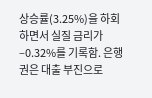상승률(3.25%)을 하회하면서 실질 금리가 –0.32%를 기록함. 은행권은 대출 부진으로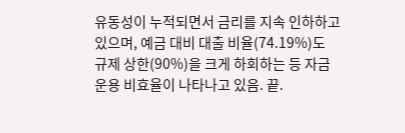유동성이 누적되면서 금리를 지속 인하하고 있으며, 예금 대비 대출 비율(74.19%)도 규제 상한(90%)을 크게 하회하는 등 자금 운용 비효율이 나타나고 있음. 끝.